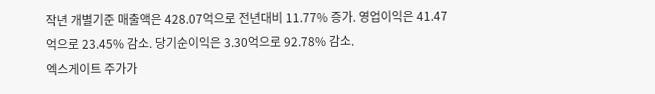작년 개별기준 매출액은 428.07억으로 전년대비 11.77% 증가. 영업이익은 41.47억으로 23.45% 감소. 당기순이익은 3.30억으로 92.78% 감소.
엑스게이트 주가가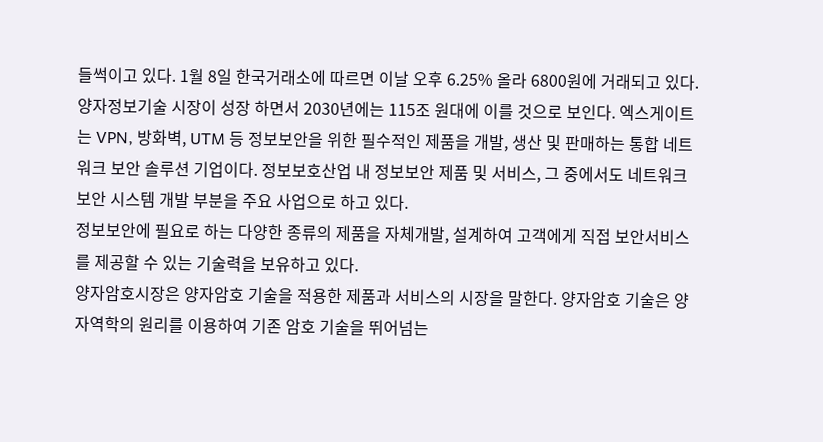들썩이고 있다. 1월 8일 한국거래소에 따르면 이날 오후 6.25% 올라 6800원에 거래되고 있다.
양자정보기술 시장이 성장 하면서 2030년에는 115조 원대에 이를 것으로 보인다. 엑스게이트는 VPN, 방화벽, UTM 등 정보보안을 위한 필수적인 제품을 개발, 생산 및 판매하는 통합 네트워크 보안 솔루션 기업이다. 정보보호산업 내 정보보안 제품 및 서비스, 그 중에서도 네트워크보안 시스템 개발 부분을 주요 사업으로 하고 있다.
정보보안에 필요로 하는 다양한 종류의 제품을 자체개발, 설계하여 고객에게 직접 보안서비스를 제공할 수 있는 기술력을 보유하고 있다.
양자암호시장은 양자암호 기술을 적용한 제품과 서비스의 시장을 말한다. 양자암호 기술은 양자역학의 원리를 이용하여 기존 암호 기술을 뛰어넘는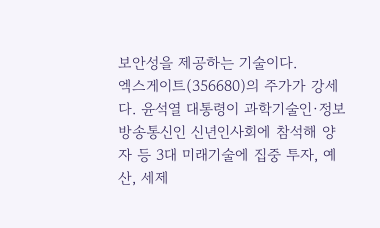보안성을 제공하는 기술이다.
엑스게이트(356680)의 주가가 강세다. 윤석열 대통령이 과학기술인·정보방송통신인 신년인사회에 참석해 양자 등 3대 미래기술에 집중 투자, 예산, 세제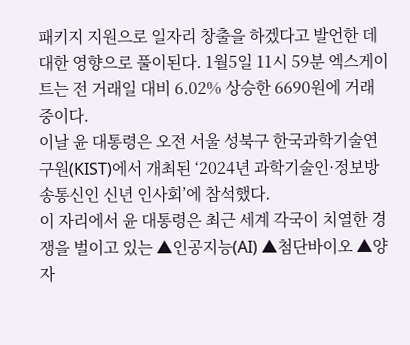패키지 지원으로 일자리 창출을 하겠다고 발언한 데 대한 영향으로 풀이된다. 1월5일 11시 59분 엑스게이트는 전 거래일 대비 6.02% 상승한 6690원에 거래 중이다.
이날 윤 대통령은 오전 서울 성북구 한국과학기술연구원(KIST)에서 개최된 ‘2024년 과학기술인·정보방송통신인 신년 인사회’에 참석했다.
이 자리에서 윤 대통령은 최근 세계 각국이 치열한 경쟁을 벌이고 있는 ▲인공지능(AI) ▲첨단바이오 ▲양자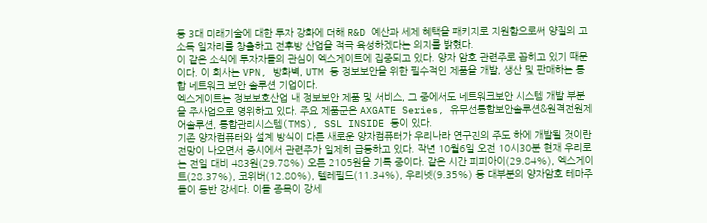등 3대 미래기술에 대한 투자 강화에 더해 R&D 예산과 세제 혜택을 패키지로 지원함으로써 양질의 고소득 일자리를 창출하고 전후방 산업을 적극 육성하겠다는 의지를 밝혔다.
이 같은 소식에 투자자들의 관심이 엑스게이트에 집중되고 있다. 양자 암호 관련주로 꼽히고 있기 때문이다. 이 회사는 VPN, 방화벽, UTM 등 정보보안을 위한 필수적인 제품을 개발, 생산 및 판매하는 통합 네트워크 보안 솔루션 기업이다.
엑스게이트는 정보보호산업 내 정보보안 제품 및 서비스, 그 중에서도 네트워크보안 시스템 개발 부분을 주사업으로 영위하고 있다. 주요 제품군은 AXGATE Series, 유무선통합보안솔루션&원격전원제어솔루션, 통합관리시스템(TMS), SSL INSIDE 등이 있다.
기존 양자컴퓨터와 설계 방식이 다른 새로운 양자컴퓨터가 우리나라 연구진의 주도 하에 개발될 것이란 전망이 나오면서 증시에서 관련주가 일제히 급등하고 있다. 작년 10월6일 오전 10시30분 현재 우리로는 전일 대비 483원(29.78%) 오른 2105원을 기록 중이다. 같은 시간 피피아이(29.84%), 엑스게이트(28.37%), 코위버(12.80%), 텔레필드(11.34%), 우리넷(9.35%) 등 대부분의 양자암호 테마주들이 동반 강세다. 이들 종목이 강세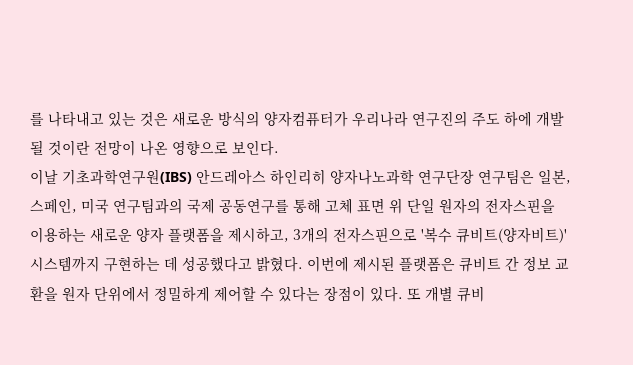를 나타내고 있는 것은 새로운 방식의 양자컴퓨터가 우리나라 연구진의 주도 하에 개발될 것이란 전망이 나온 영향으로 보인다.
이날 기초과학연구원(IBS) 안드레아스 하인리히 양자나노과학 연구단장 연구팀은 일본, 스페인, 미국 연구팀과의 국제 공동연구를 통해 고체 표면 위 단일 원자의 전자스핀을 이용하는 새로운 양자 플랫폼을 제시하고, 3개의 전자스핀으로 '복수 큐비트(양자비트)' 시스템까지 구현하는 데 성공했다고 밝혔다. 이번에 제시된 플랫폼은 큐비트 간 정보 교환을 원자 단위에서 정밀하게 제어할 수 있다는 장점이 있다. 또 개별 큐비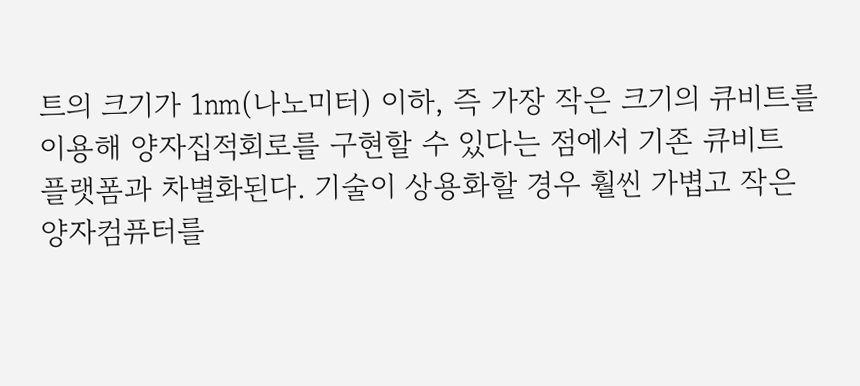트의 크기가 1㎚(나노미터) 이하, 즉 가장 작은 크기의 큐비트를 이용해 양자집적회로를 구현할 수 있다는 점에서 기존 큐비트 플랫폼과 차별화된다. 기술이 상용화할 경우 훨씬 가볍고 작은 양자컴퓨터를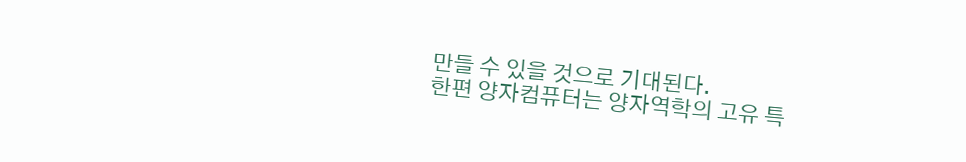만들 수 있을 것으로 기대된다.
한편 양자컴퓨터는 양자역학의 고유 특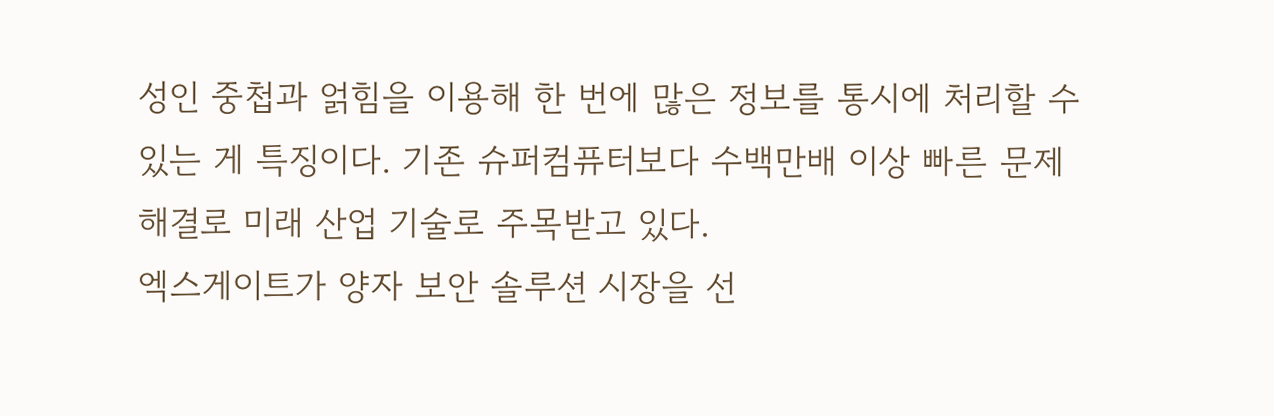성인 중첩과 얽힘을 이용해 한 번에 많은 정보를 통시에 처리할 수 있는 게 특징이다. 기존 슈퍼컴퓨터보다 수백만배 이상 빠른 문제 해결로 미래 산업 기술로 주목받고 있다.
엑스게이트가 양자 보안 솔루션 시장을 선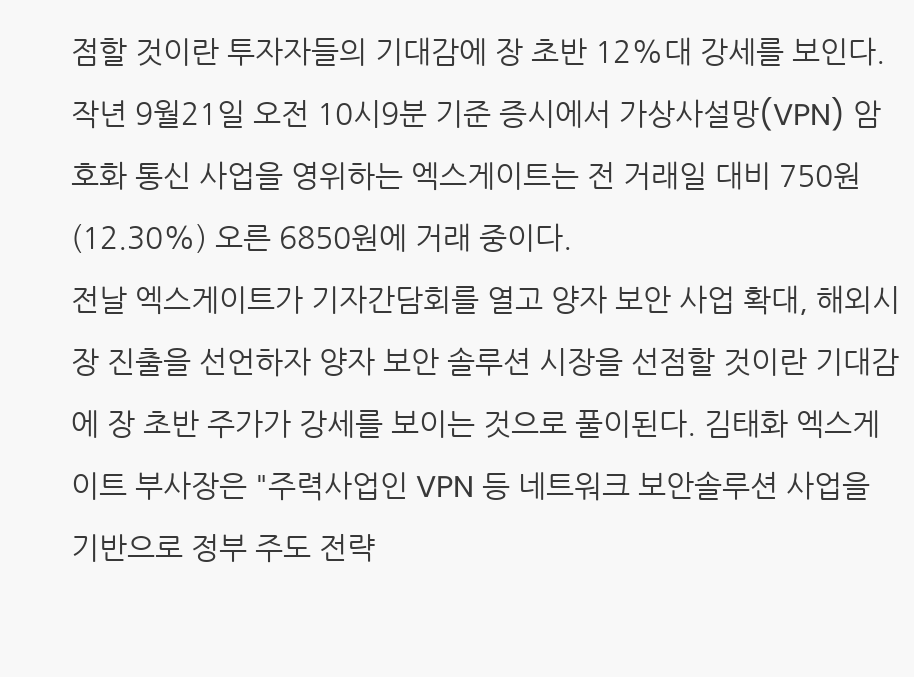점할 것이란 투자자들의 기대감에 장 초반 12%대 강세를 보인다. 작년 9월21일 오전 10시9분 기준 증시에서 가상사설망(VPN) 암호화 통신 사업을 영위하는 엑스게이트는 전 거래일 대비 750원(12.30%) 오른 6850원에 거래 중이다.
전날 엑스게이트가 기자간담회를 열고 양자 보안 사업 확대, 해외시장 진출을 선언하자 양자 보안 솔루션 시장을 선점할 것이란 기대감에 장 초반 주가가 강세를 보이는 것으로 풀이된다. 김태화 엑스게이트 부사장은 "주력사업인 VPN 등 네트워크 보안솔루션 사업을 기반으로 정부 주도 전략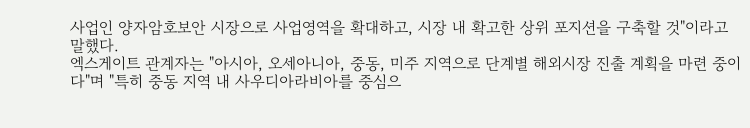사업인 양자암호보안 시장으로 사업영역을 확대하고, 시장 내 확고한 상위 포지션을 구축할 것"이라고 말했다.
엑스게이트 관계자는 "아시아, 오세아니아, 중동, 미주 지역으로 단계별 해외시장 진출 계획을 마련 중이다"며 "특히 중동 지역 내 사우디아라비아를 중심으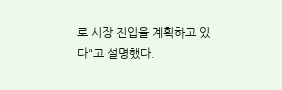로 시장 진입을 계획하고 있다"고 설명했다.